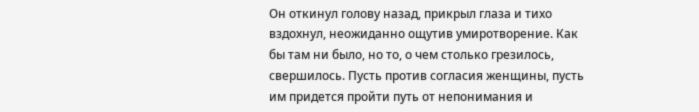Он откинул голову назад, прикрыл глаза и тихо вздохнул, неожиданно ощутив умиротворение. Как бы там ни было, но то, о чем столько грезилось, свершилось. Пусть против согласия женщины, пусть им придется пройти путь от непонимания и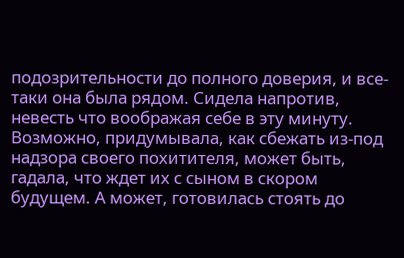подозрительности до полного доверия, и все-таки она была рядом. Сидела напротив, невесть что воображая себе в эту минуту. Возможно, придумывала, как сбежать из-под надзора своего похитителя, может быть, гадала, что ждет их с сыном в скором будущем. А может, готовилась стоять до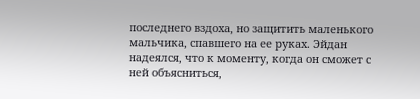последнего вздоха, но защитить маленького мальчика, спавшего на ее руках. Эйдан надеялся, что к моменту, когда он сможет с ней объясниться,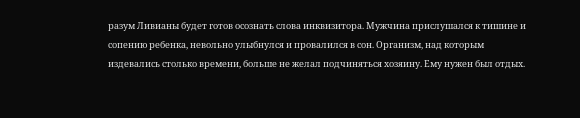разум Ливианы будет готов осознать слова инквизитора. Мужчина прислушался к тишине и сопению ребенка, невольно улыбнулся и провалился в сон. Организм, над которым издевались столько времени, больше не желал подчиняться хозяину. Ему нужен был отдых.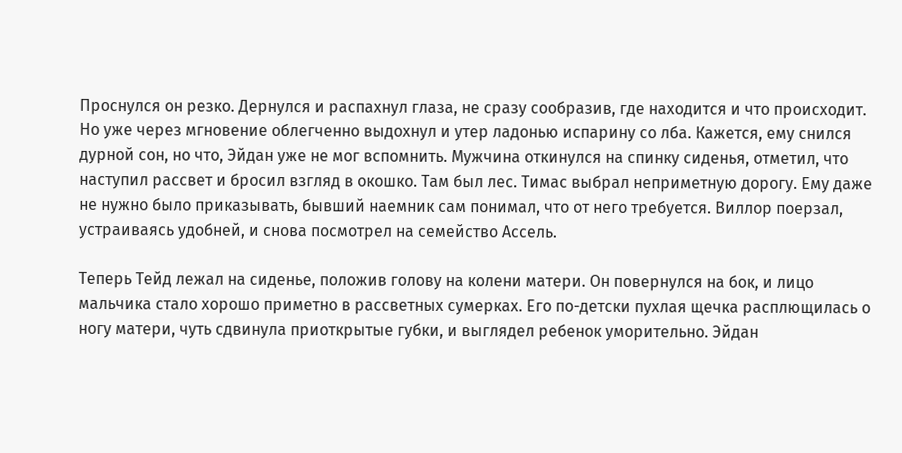Проснулся он резко. Дернулся и распахнул глаза, не сразу сообразив, где находится и что происходит. Но уже через мгновение облегченно выдохнул и утер ладонью испарину со лба. Кажется, ему снился дурной сон, но что, Эйдан уже не мог вспомнить. Мужчина откинулся на спинку сиденья, отметил, что наступил рассвет и бросил взгляд в окошко. Там был лес. Тимас выбрал неприметную дорогу. Ему даже не нужно было приказывать, бывший наемник сам понимал, что от него требуется. Виллор поерзал, устраиваясь удобней, и снова посмотрел на семейство Ассель.

Теперь Тейд лежал на сиденье, положив голову на колени матери. Он повернулся на бок, и лицо мальчика стало хорошо приметно в рассветных сумерках. Его по-детски пухлая щечка расплющилась о ногу матери, чуть сдвинула приоткрытые губки, и выглядел ребенок уморительно. Эйдан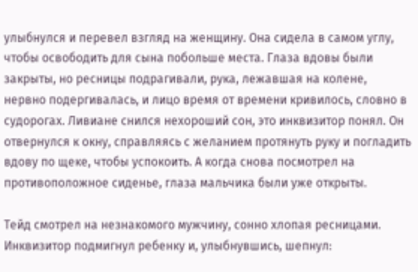улыбнулся и перевел взгляд на женщину. Она сидела в самом углу, чтобы освободить для сына побольше места. Глаза вдовы были закрыты, но ресницы подрагивали, рука, лежавшая на колене, нервно подергивалась, и лицо время от времени кривилось, словно в судорогах. Ливиане снился нехороший сон, это инквизитор понял. Он отвернулся к окну, справляясь с желанием протянуть руку и погладить вдову по щеке, чтобы успокоить. А когда снова посмотрел на противоположное сиденье, глаза мальчика были уже открыты.

Тейд смотрел на незнакомого мужчину, сонно хлопая ресницами. Инквизитор подмигнул ребенку и, улыбнувшись, шепнул: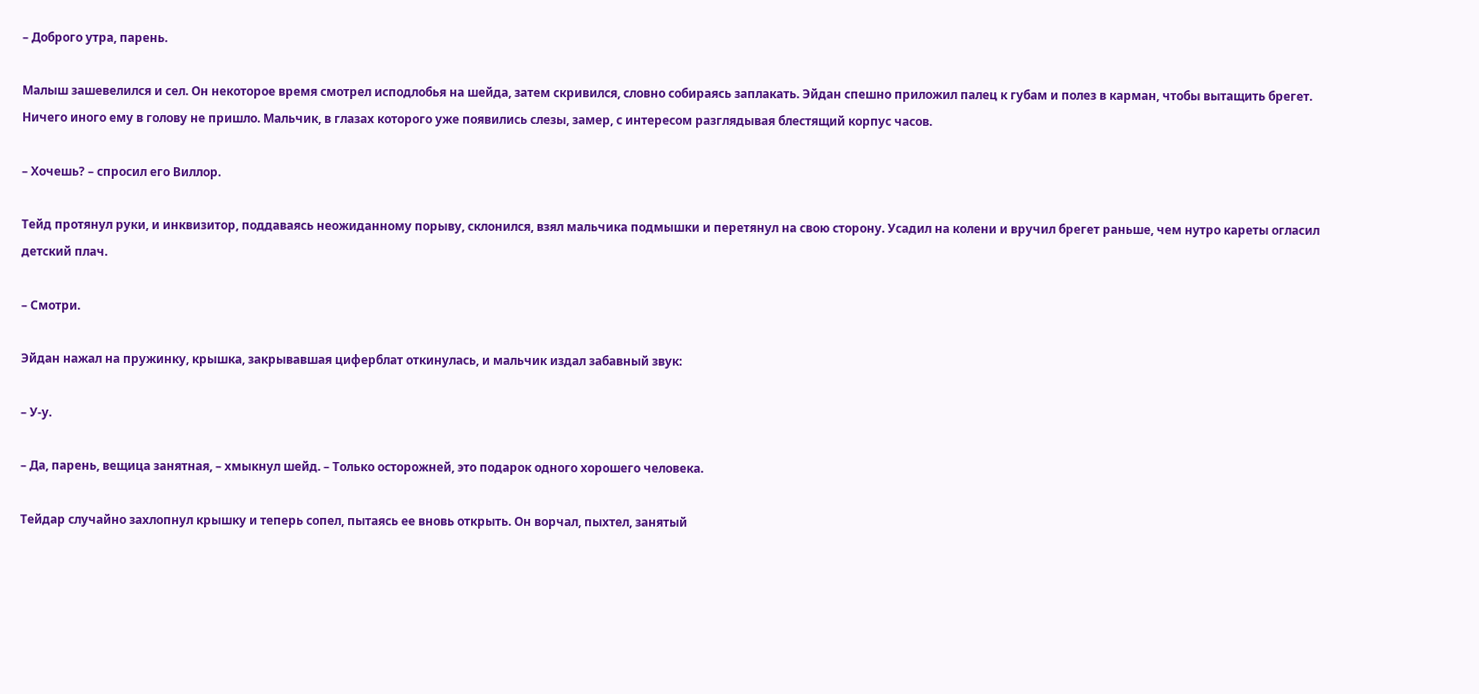– Доброго утра, парень.

Малыш зашевелился и сел. Он некоторое время смотрел исподлобья на шейда, затем скривился, словно собираясь заплакать. Эйдан спешно приложил палец к губам и полез в карман, чтобы вытащить брегет. Ничего иного ему в голову не пришло. Мальчик, в глазах которого уже появились слезы, замер, с интересом разглядывая блестящий корпус часов.

– Хочешь? – спросил его Виллор.

Тейд протянул руки, и инквизитор, поддаваясь неожиданному порыву, склонился, взял мальчика подмышки и перетянул на свою сторону. Усадил на колени и вручил брегет раньше, чем нутро кареты огласил детский плач.

– Смотри.

Эйдан нажал на пружинку, крышка, закрывавшая циферблат откинулась, и мальчик издал забавный звук:

– У-у.

– Да, парень, вещица занятная, – хмыкнул шейд. – Только осторожней, это подарок одного хорошего человека.

Тейдар случайно захлопнул крышку и теперь сопел, пытаясь ее вновь открыть. Он ворчал, пыхтел, занятый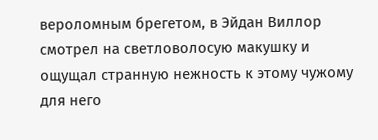вероломным брегетом, в Эйдан Виллор смотрел на светловолосую макушку и ощущал странную нежность к этому чужому для него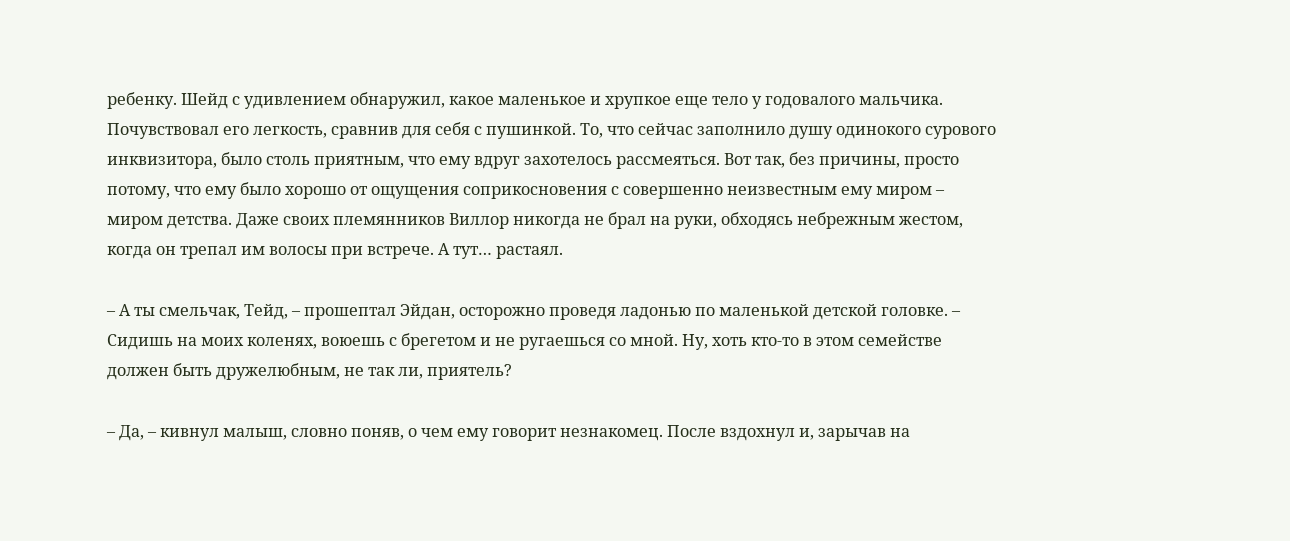ребенку. Шейд с удивлением обнаружил, какое маленькое и хрупкое еще тело у годовалого мальчика. Почувствовал его легкость, сравнив для себя с пушинкой. То, что сейчас заполнило душу одинокого сурового инквизитора, было столь приятным, что ему вдруг захотелось рассмеяться. Вот так, без причины, просто потому, что ему было хорошо от ощущения соприкосновения с совершенно неизвестным ему миром – миром детства. Даже своих племянников Виллор никогда не брал на руки, обходясь небрежным жестом, когда он трепал им волосы при встрече. А тут… растаял.

– А ты смельчак, Тейд, – прошептал Эйдан, осторожно проведя ладонью по маленькой детской головке. – Сидишь на моих коленях, воюешь с брегетом и не ругаешься со мной. Ну, хоть кто-то в этом семействе должен быть дружелюбным, не так ли, приятель?

– Да, – кивнул малыш, словно поняв, о чем ему говорит незнакомец. После вздохнул и, зарычав на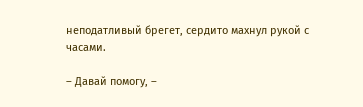неподатливый брегет, сердито махнул рукой с часами.

– Давай помогу, –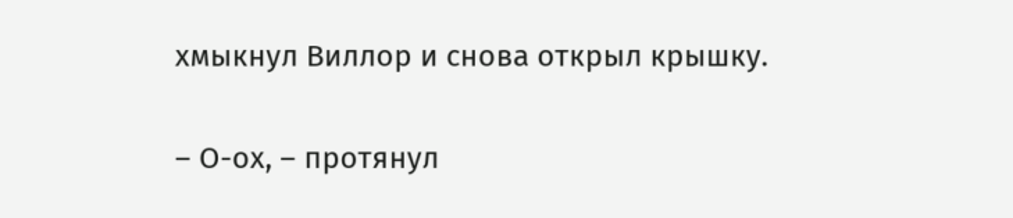хмыкнул Виллор и снова открыл крышку.

– О-ох, – протянул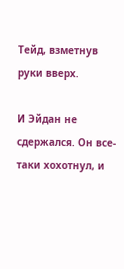Тейд, взметнув руки вверх.

И Эйдан не сдержался. Он все-таки хохотнул, и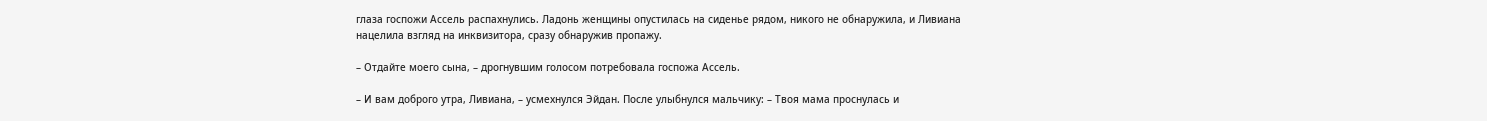глаза госпожи Ассель распахнулись. Ладонь женщины опустилась на сиденье рядом, никого не обнаружила, и Ливиана нацелила взгляд на инквизитора, сразу обнаружив пропажу.

– Отдайте моего сына, – дрогнувшим голосом потребовала госпожа Ассель.

– И вам доброго утра, Ливиана, – усмехнулся Эйдан. После улыбнулся мальчику: – Твоя мама проснулась и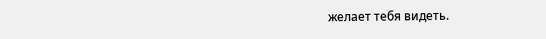желает тебя видеть.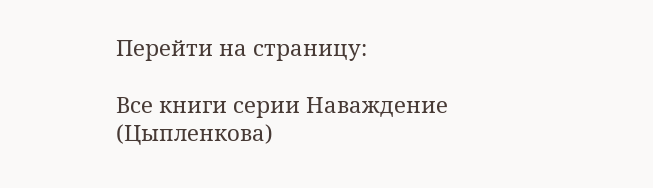Перейти на страницу:

Все книги серии Наваждение (Цыпленкова)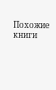Похожие книги